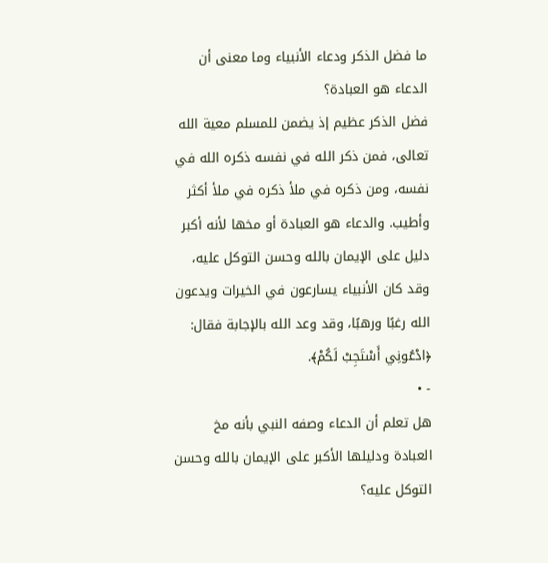ما فضل الذكر ودعاء الأنبياء وما معنى أن الدعاء هو العبادة؟
فضل الذكر عظيم إذ يضمن للمسلم معية الله تعالى، فمن ذكر الله في نفسه ذكره الله في نفسه، ومن ذكره في ملأ ذكره في ملأ أكثر وأطيب. والدعاء هو العبادة أو مخها لأنه أكبر دليل على الإيمان بالله وحسن التوكل عليه، وقد كان الأنبياء يسارعون في الخيرات ويدعون الله رغبًا ورهبًا، وقد وعد الله بالإجابة فقال: ﴿ادْعُونِي أَسْتَجِبْ لَكُمْ﴾.
- •
هل تعلم أن الدعاء وصفه النبي بأنه مخ العبادة ودليلها الأكبر على الإيمان بالله وحسن التوكل عليه؟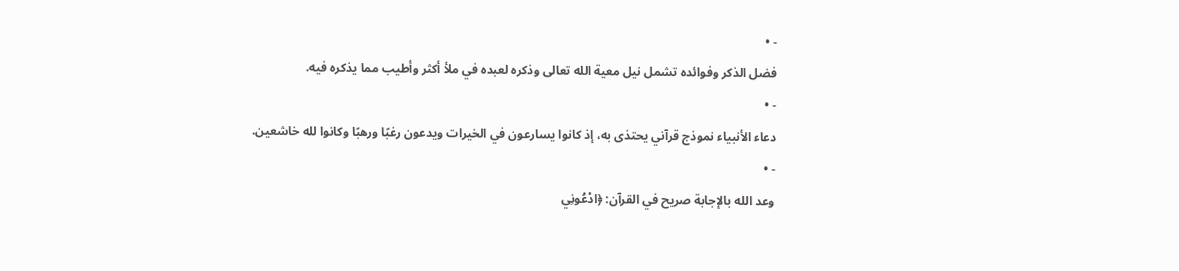- •
فضل الذكر وفوائده تشمل نيل معية الله تعالى وذكره لعبده في ملأ أكثر وأطيب مما يذكره فيه.
- •
دعاء الأنبياء نموذج قرآني يحتذى به، إذ كانوا يسارعون في الخيرات ويدعون رغبًا ورهبًا وكانوا لله خاشعين.
- •
وعد الله بالإجابة صريح في القرآن: ﴿ادْعُونِي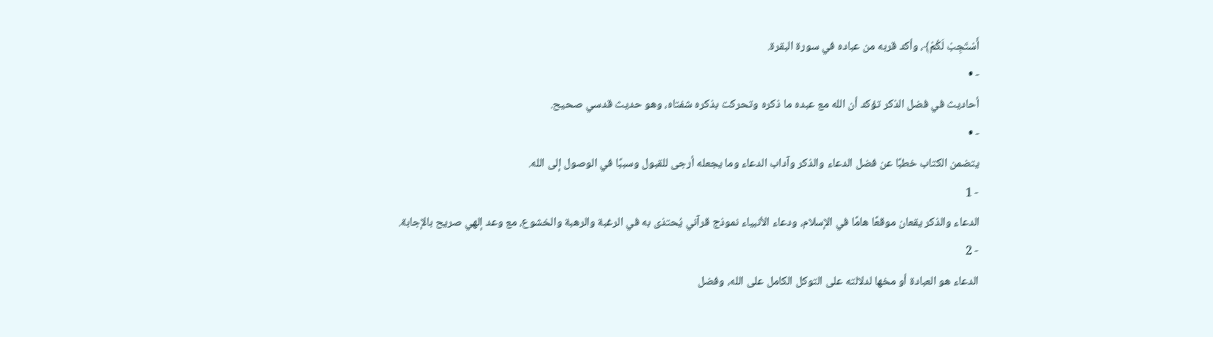أَسْتَجِبْ لَكُمْ﴾، وأكد قربه من عباده في سورة البقرة.
- •
أحاديث في فضل الذكر تؤكد أن الله مع عبده ما ذكره وتحركت بذكره شفتاه، وهو حديث قدسي صحيح.
- •
يتضمن الكتاب خطبًا عن فضل الدعاء والذكر وآداب الدعاء وما يجعله أرجى للقبول وسببًا في الوصول إلى الله.
- 1
الدعاء والذكر يقعان موقعًا هامًا في الإسلام، ودعاء الأنبياء نموذج قرآني يُحتذى به في الرغبة والرهبة والخشوع، مع وعد إلهي صريح بالإجابة.
- 2
الدعاء هو العبادة أو مخها لدلالته على التوكل الكامل على الله، وفضل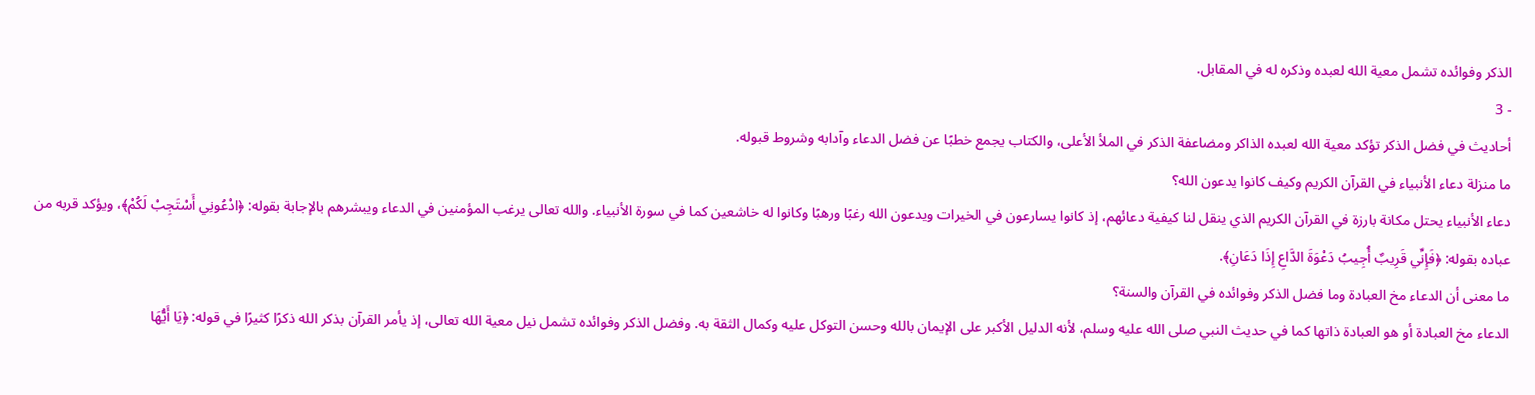الذكر وفوائده تشمل معية الله لعبده وذكره له في المقابل.
- 3
أحاديث في فضل الذكر تؤكد معية الله لعبده الذاكر ومضاعفة الذكر في الملأ الأعلى، والكتاب يجمع خطبًا عن فضل الدعاء وآدابه وشروط قبوله.
ما منزلة دعاء الأنبياء في القرآن الكريم وكيف كانوا يدعون الله؟
دعاء الأنبياء يحتل مكانة بارزة في القرآن الكريم الذي ينقل لنا كيفية دعائهم، إذ كانوا يسارعون في الخيرات ويدعون الله رغبًا ورهبًا وكانوا له خاشعين كما في سورة الأنبياء. والله تعالى يرغب المؤمنين في الدعاء ويبشرهم بالإجابة بقوله: ﴿ادْعُونِي أَسْتَجِبْ لَكُمْ﴾، ويؤكد قربه من عباده بقوله: ﴿فَإِنِّي قَرِيبٌ أُجِيبُ دَعْوَةَ الدَّاعِ إِذَا دَعَانِ﴾.
ما معنى أن الدعاء مخ العبادة وما فضل الذكر وفوائده في القرآن والسنة؟
الدعاء مخ العبادة أو هو العبادة ذاتها كما في حديث النبي صلى الله عليه وسلم، لأنه الدليل الأكبر على الإيمان بالله وحسن التوكل عليه وكمال الثقة به. وفضل الذكر وفوائده تشمل نيل معية الله تعالى، إذ يأمر القرآن بذكر الله ذكرًا كثيرًا في قوله: ﴿يَا أَيُّهَا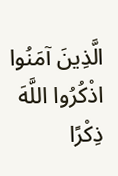الَّذِينَ آمَنُوا اذْكُرُوا اللَّهَ ذِكْرًا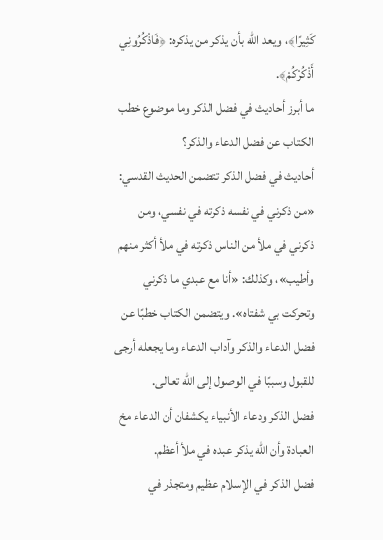كَثِيرًا﴾، ويعد الله بأن يذكر من يذكره: ﴿فَاذْكُرُونِي أَذْكُرْكُمْ﴾.
ما أبرز أحاديث في فضل الذكر وما موضوع خطب الكتاب عن فضل الدعاء والذكر؟
أحاديث في فضل الذكر تتضمن الحديث القدسي: «من ذكرني في نفسه ذكرته في نفسي، ومن ذكرني في ملأ من الناس ذكرته في ملأ أكثر منهم وأطيب»، وكذلك: «أنا مع عبدي ما ذكرني وتحركت بي شفتاه». ويتضمن الكتاب خطبًا عن فضل الدعاء والذكر وآداب الدعاء وما يجعله أرجى للقبول وسببًا في الوصول إلى الله تعالى.
فضل الذكر ودعاء الأنبياء يكشفان أن الدعاء مخ العبادة وأن الله يذكر عبده في ملأ أعظم.
فضل الذكر في الإسلام عظيم ومتجذر في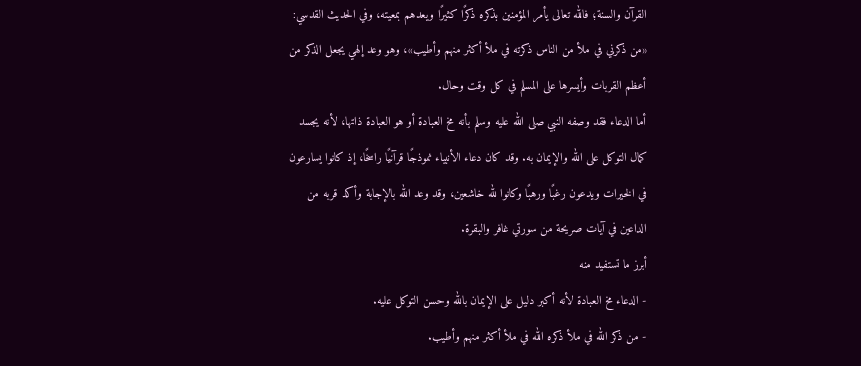القرآن والسنة؛ فالله تعالى يأمر المؤمنين بذكره ذكرًا كثيرًا ويعدهم بمعيته، وفي الحديث القدسي: «من ذكرني في ملأ من الناس ذكرته في ملأ أكثر منهم وأطيب»، وهو وعد إلهي يجعل الذكر من أعظم القربات وأيسرها على المسلم في كل وقت وحال.
أما الدعاء فقد وصفه النبي صلى الله عليه وسلم بأنه مخ العبادة أو هو العبادة ذاتها، لأنه يجسد كمال التوكل على الله والإيمان به. وقد كان دعاء الأنبياء نموذجًا قرآنيًا راسخًا، إذ كانوا يسارعون في الخيرات ويدعون رغبًا ورهبًا وكانوا لله خاشعين، وقد وعد الله بالإجابة وأكد قربه من الداعين في آيات صريحة من سورتي غافر والبقرة.
أبرز ما تستفيد منه
- الدعاء مخ العبادة لأنه أكبر دليل على الإيمان بالله وحسن التوكل عليه.
- من ذكر الله في ملأ ذكره الله في ملأ أكثر منهم وأطيب.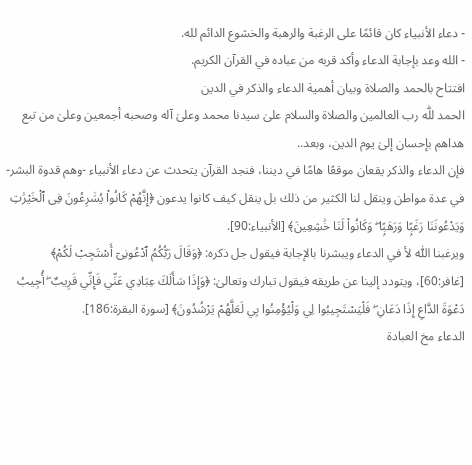- دعاء الأنبياء كان قائمًا على الرغبة والرهبة والخشوع الدائم لله.
- الله وعد بإجابة الدعاء وأكد قربه من عباده في القرآن الكريم.
افتتاح بالحمد والصلاة وبيان أهمية الدعاء والذكر في الدين
الحمد للّٰه رب العالمين والصلاة والسلام علىٰ سيدنا محمد وعلىٰ آله وصحبه أجمعين وعلىٰ من تبع هداهم بإحسان إلىٰ يوم الدين، وبعد..
فإن الدعاء والذكر يقعان موقعًا هامًا في ديننا، فنجد القرآن يتحدث عن دعاء الأنبياء -وهم قدوة البشر- في عدة مواطن وينقل لنا الكثير من ذلك بل ينقل كيف كانوا يدعون ﴿إِنَّهُمْ كَانُوا۟ يُسَٰرِعُونَ فِى ٱلْخَيْرَٰتِ وَيَدْعُونَنَا رَغَبًۭا وَرَهَبًۭا ۖ وَكَانُوا۟ لَنَا خَٰشِعِينَ﴾ [الأنبياء:90].
ويرغبنا اللّٰه لأ في الدعاء ويبشرنا بالإجابة فيقول جل ذكره: ﴿وَقَالَ رَبُّكُمُ ٱدْعُونِىٓ أَسْتَجِبْ لَكُمْ﴾ [غافر:60]، ويتودد إلينا عن طريقه فيقول تبارك وتعالىٰ: ﴿وَإِذَا سَأَلَكَ عِبَادِي عَنِّي فَإِنِّي قَرِيبٌ ۖ أُجِيبُ دَعْوَةَ الدَّاعِ إِذَا دَعَانِ ۖ فَلْيَسْتَجِيبُوا لِي وَلْيُؤْمِنُوا بِي لَعَلَّهُمْ يَرْشُدُونَ﴾ [سورة البقرة:186].
الدعاء مخ العبادة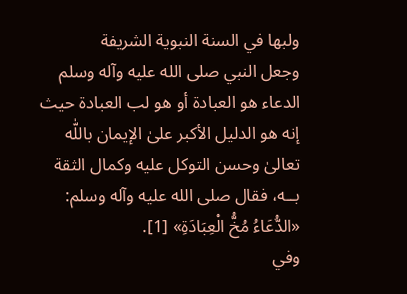ولبها في السنة النبوية الشريفة
وجعل النبي صلى الله عليه وآله وسلم الدعاء هو العبادة أو هو لب العبادة حيث إنه هو الدليل الأكبر علىٰ الإيمان باللّٰه تعالىٰ وحسن التوكل عليه وكمال الثقة بــه، فقال صلى الله عليه وآله وسلم:
«الدُّعَاءُ مُخُّ الْعِبَادَةِ» [1].
وفي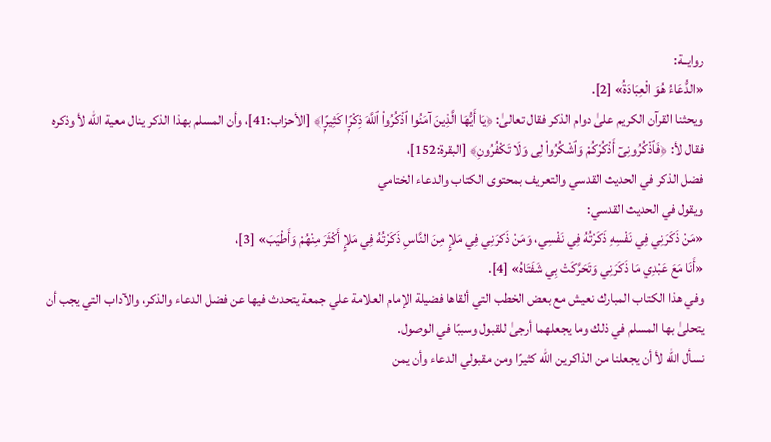روايــة:
«الدُّعَاءُ هُوَ الْعِبَادَةُ» [2].
ويحثنا القرآن الكريم علىٰ دوام الذكر فقال تعالىٰ: ﴿يَا أَيُّهَا الَّذِينَ آمَنُوا ٱذْكُرُوا۟ ٱللَّهَ ذِكْرًۭا كَثِيرًۭا﴾ [الأحزاب:41]، وأن المسلم بهذا الذكر ينال معية اللّٰه لأ وذكره فقال لأ: ﴿فَٱذْكُرُونِىٓ أَذْكُرْكُمْ وَٱشْكُرُوا۟ لِى وَلَا تَكْفُرُونِ﴾ [البقرة:152]،
فضل الذكر في الحديث القدسي والتعريف بمحتوى الكتاب والدعاء الختامي
ويقول في الحديث القدسي:
«مَنْ ذَكَرَنِي فِي نَفْسِهِ ذَكَرْتُهُ فِي نَفْسِي، وَمَنْ ذَكرَنِي فِي مَلإٍ مِنَ النَّاسِ ذَكَرْتُهُ فِي مَلإٍ أَكْثَرَ مِنْهُمْ وَأَطْيَبَ» [3]،
«أَنَا مَعَ عَبْدِي مَا ذَكَرَنِي وَتَحَرَّكَتْ بِي شَفَتَاهُ» [4].
وفي هذا الكتاب المبارك نعيش مع بعض الخطب التي ألقاها فضيلة الإمام العلامة علي جمعة يتحدث فيها عن فضل الدعاء والذكر، والآداب التي يجب أن يتحلىٰ بها المسلم في ذلك وما يجعلهما أرجىٰ للقبول وسببًا في الوصول.
نسأل اللّٰه لأ أن يجعلنا من الذاكرين الله كثيرًا ومن مقبولي الدعاء وأن يمن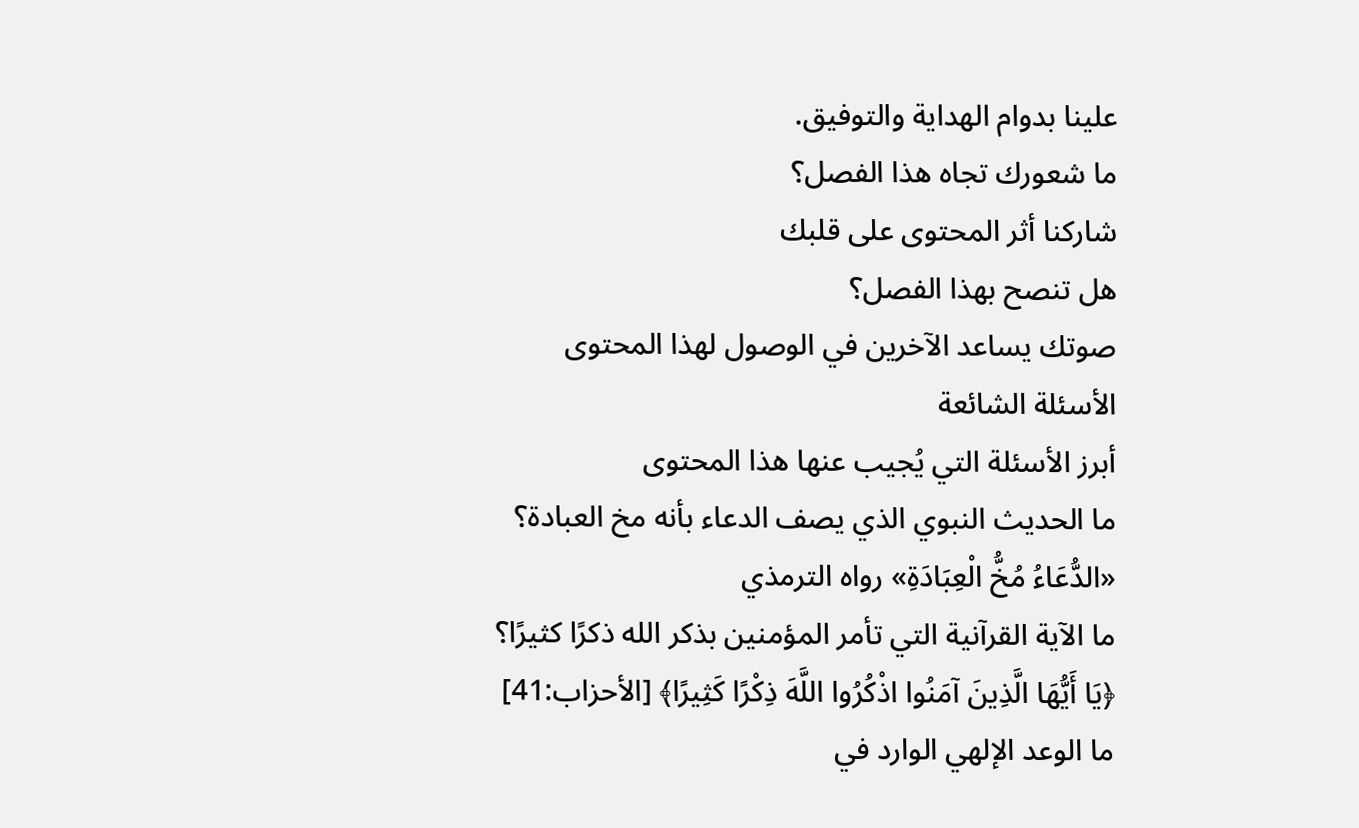علينا بدوام الهداية والتوفيق.
ما شعورك تجاه هذا الفصل؟
شاركنا أثر المحتوى على قلبك
هل تنصح بهذا الفصل؟
صوتك يساعد الآخرين في الوصول لهذا المحتوى
الأسئلة الشائعة
أبرز الأسئلة التي يُجيب عنها هذا المحتوى
ما الحديث النبوي الذي يصف الدعاء بأنه مخ العبادة؟
«الدُّعَاءُ مُخُّ الْعِبَادَةِ» رواه الترمذي
ما الآية القرآنية التي تأمر المؤمنين بذكر الله ذكرًا كثيرًا؟
﴿يَا أَيُّهَا الَّذِينَ آمَنُوا اذْكُرُوا اللَّهَ ذِكْرًا كَثِيرًا﴾ [الأحزاب:41]
ما الوعد الإلهي الوارد في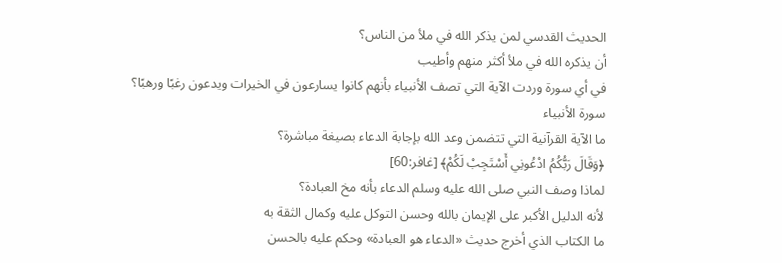الحديث القدسي لمن يذكر الله في ملأ من الناس؟
أن يذكره الله في ملأ أكثر منهم وأطيب
في أي سورة وردت الآية التي تصف الأنبياء بأنهم كانوا يسارعون في الخيرات ويدعون رغبًا ورهبًا؟
سورة الأنبياء
ما الآية القرآنية التي تتضمن وعد الله بإجابة الدعاء بصيغة مباشرة؟
﴿وَقَالَ رَبُّكُمُ ادْعُونِي أَسْتَجِبْ لَكُمْ﴾ [غافر:60]
لماذا وصف النبي صلى الله عليه وسلم الدعاء بأنه مخ العبادة؟
لأنه الدليل الأكبر على الإيمان بالله وحسن التوكل عليه وكمال الثقة به
ما الكتاب الذي أخرج حديث «الدعاء هو العبادة» وحكم عليه بالحسن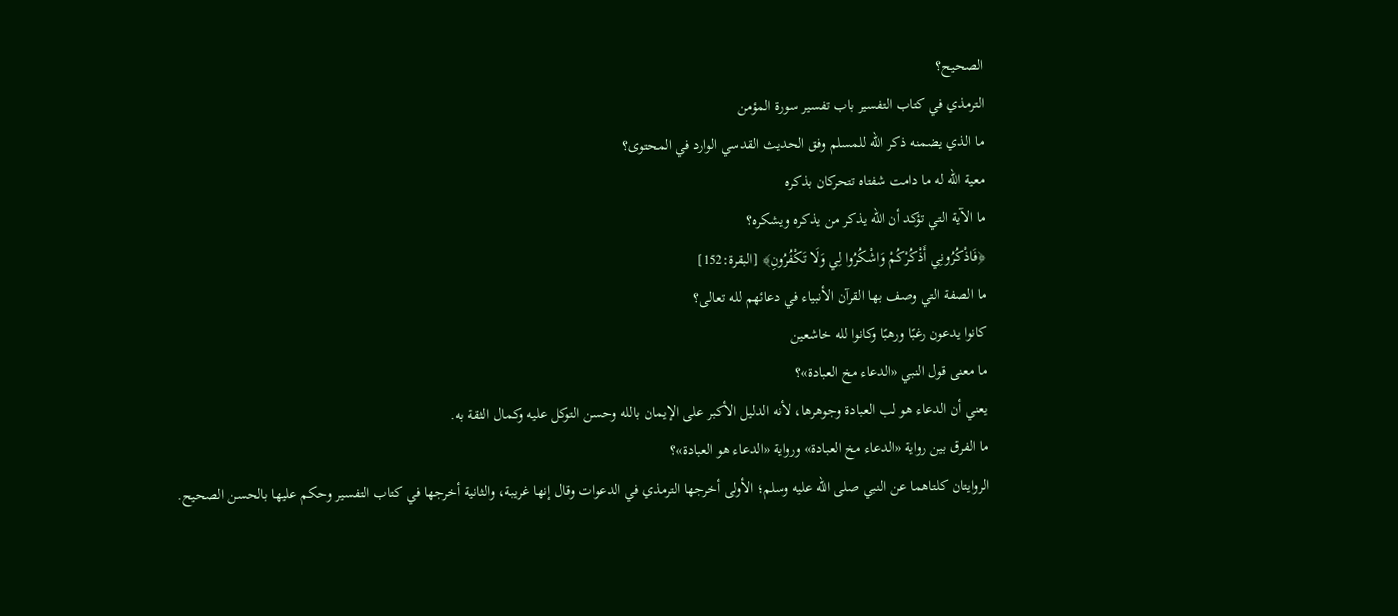الصحيح؟
الترمذي في كتاب التفسير باب تفسير سورة المؤمن
ما الذي يضمنه ذكر الله للمسلم وفق الحديث القدسي الوارد في المحتوى؟
معية الله له ما دامت شفتاه تتحركان بذكره
ما الآية التي تؤكد أن الله يذكر من يذكره ويشكره؟
﴿فَاذْكُرُونِي أَذْكُرْكُمْ وَاشْكُرُوا لِي وَلَا تَكْفُرُونِ﴾ [البقرة:152]
ما الصفة التي وصف بها القرآن الأنبياء في دعائهم لله تعالى؟
كانوا يدعون رغبًا ورهبًا وكانوا لله خاشعين
ما معنى قول النبي «الدعاء مخ العبادة»؟
يعني أن الدعاء هو لب العبادة وجوهرها، لأنه الدليل الأكبر على الإيمان بالله وحسن التوكل عليه وكمال الثقة به.
ما الفرق بين رواية «الدعاء مخ العبادة» ورواية «الدعاء هو العبادة»؟
الروايتان كلتاهما عن النبي صلى الله عليه وسلم؛ الأولى أخرجها الترمذي في الدعوات وقال إنها غريبة، والثانية أخرجها في كتاب التفسير وحكم عليها بالحسن الصحيح.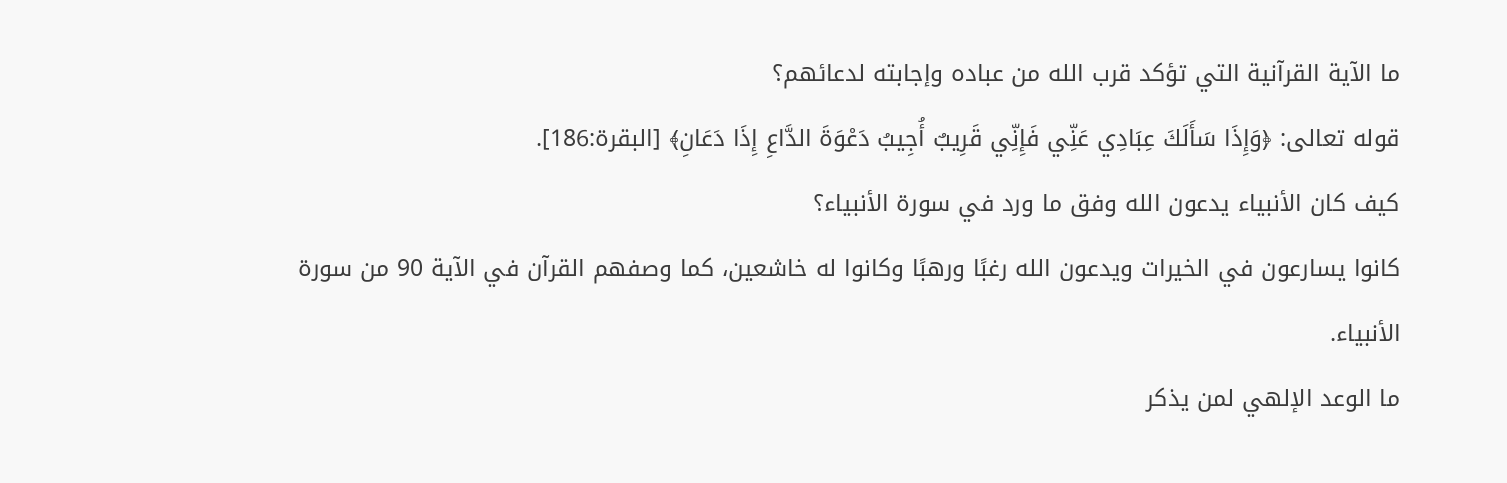ما الآية القرآنية التي تؤكد قرب الله من عباده وإجابته لدعائهم؟
قوله تعالى: ﴿وَإِذَا سَأَلَكَ عِبَادِي عَنِّي فَإِنِّي قَرِيبٌ أُجِيبُ دَعْوَةَ الدَّاعِ إِذَا دَعَانِ﴾ [البقرة:186].
كيف كان الأنبياء يدعون الله وفق ما ورد في سورة الأنبياء؟
كانوا يسارعون في الخيرات ويدعون الله رغبًا ورهبًا وكانوا له خاشعين، كما وصفهم القرآن في الآية 90 من سورة الأنبياء.
ما الوعد الإلهي لمن يذكر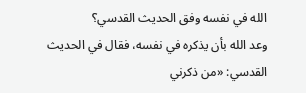الله في نفسه وفق الحديث القدسي؟
وعد الله بأن يذكره في نفسه، فقال في الحديث القدسي: «من ذكرني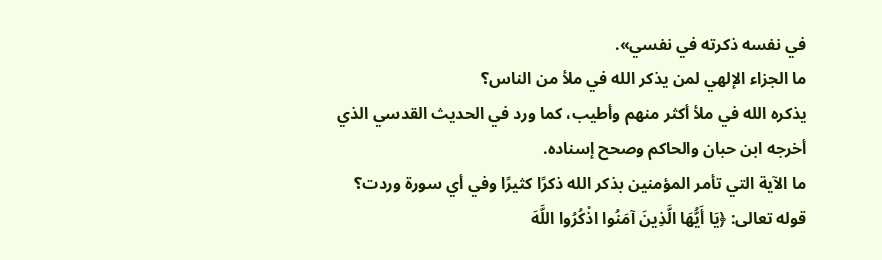في نفسه ذكرته في نفسي».
ما الجزاء الإلهي لمن يذكر الله في ملأ من الناس؟
يذكره الله في ملأ أكثر منهم وأطيب، كما ورد في الحديث القدسي الذي أخرجه ابن حبان والحاكم وصحح إسناده.
ما الآية التي تأمر المؤمنين بذكر الله ذكرًا كثيرًا وفي أي سورة وردت؟
قوله تعالى: ﴿يَا أَيُّهَا الَّذِينَ آمَنُوا اذْكُرُوا اللَّهَ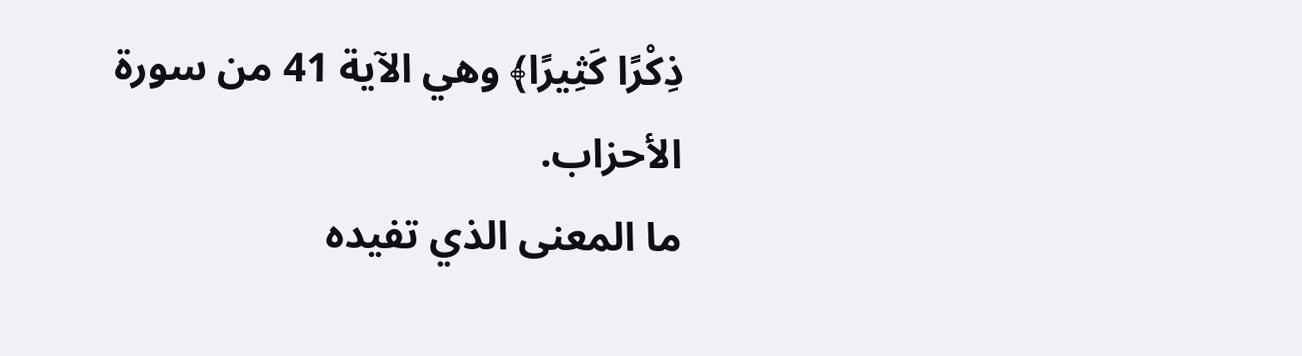ذِكْرًا كَثِيرًا﴾ وهي الآية 41 من سورة الأحزاب.
ما المعنى الذي تفيده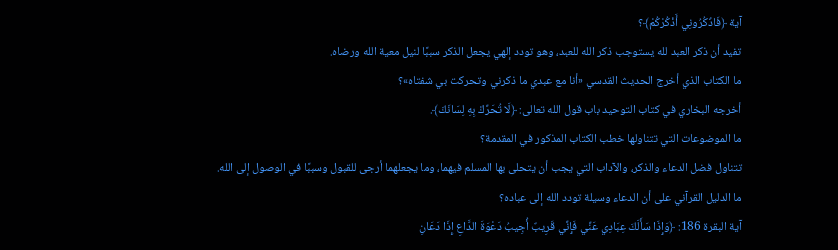آية ﴿فَاذْكُرُونِي أَذْكُرْكُمْ﴾؟
تفيد أن ذكر العبد لله يستوجب ذكر الله للعبد، وهو تودد إلهي يجعل الذكر سببًا لنيل معية الله ورضاه.
ما الكتاب الذي أخرج الحديث القدسي «أنا مع عبدي ما ذكرني وتحركت بي شفتاه»؟
أخرجه البخاري في كتاب التوحيد باب قول الله تعالى: ﴿لَا تُحَرِّكْ بِهِ لِسَانَكَ﴾.
ما الموضوعات التي تتناولها خطب الكتاب المذكور في المقدمة؟
تتناول فضل الدعاء والذكر، والآداب التي يجب أن يتحلى بها المسلم فيهما، وما يجعلهما أرجى للقبول وسببًا في الوصول إلى الله.
ما الدليل القرآني على أن الدعاء وسيلة تودد الله إلى عباده؟
آية البقرة 186: ﴿وَإِذَا سَأَلَكَ عِبَادِي عَنِّي فَإِنِّي قَرِيبٌ أُجِيبُ دَعْوَةَ الدَّاعِ إِذَا دَعَانِ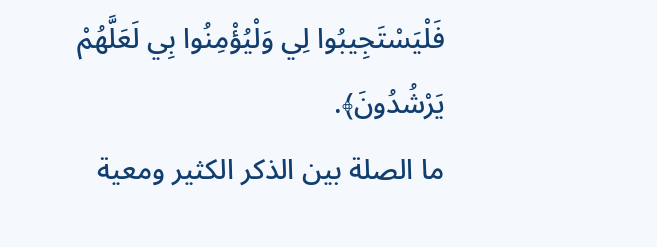فَلْيَسْتَجِيبُوا لِي وَلْيُؤْمِنُوا بِي لَعَلَّهُمْ يَرْشُدُونَ﴾.
ما الصلة بين الذكر الكثير ومعية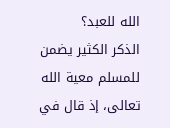الله للعبد؟
الذكر الكثير يضمن للمسلم معية الله تعالى، إذ قال في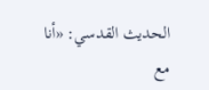الحديث القدسي: «أنا مع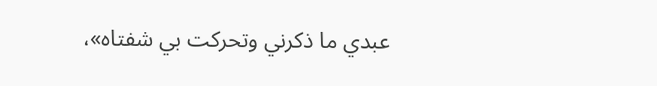عبدي ما ذكرني وتحركت بي شفتاه»،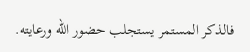فالذكر المستمر يستجلب حضور الله ورعايته.